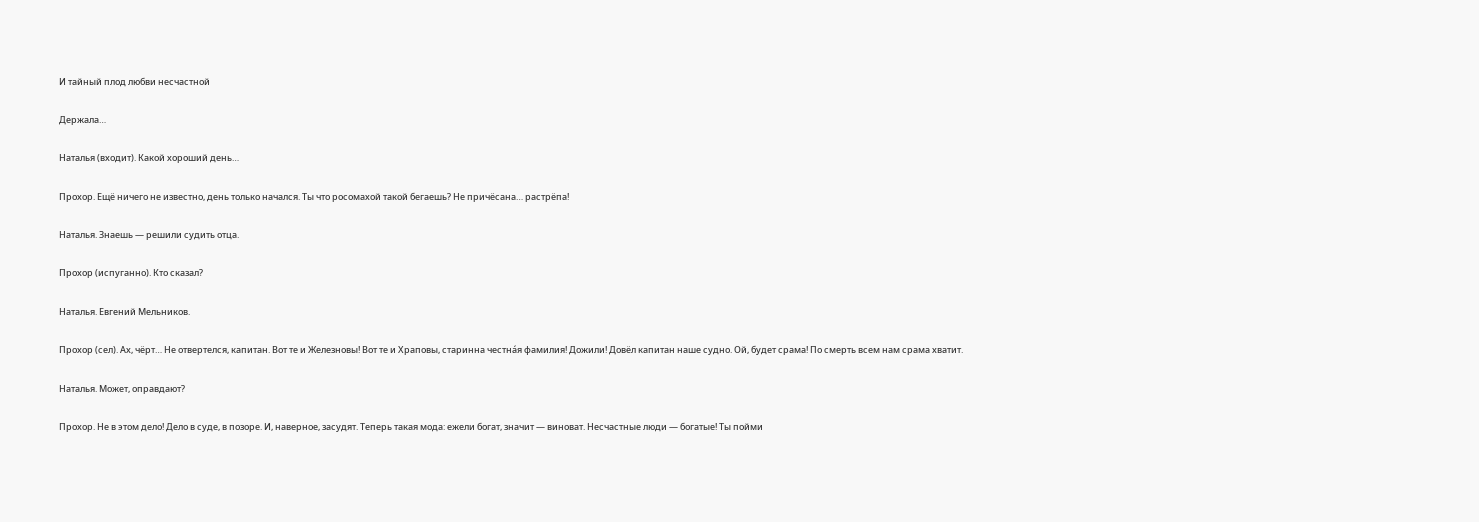И тайный плод любви несчастной

Держала…

Наталья (входит). Какой хороший день…

Прохор. Ещё ничего не известно, день только начался. Ты что росомахой такой бегаешь? Не причёсана… растрёпа!

Наталья. Знаешь — решили судить отца.

Прохор (испуганно). Кто сказал?

Наталья. Евгений Мельников.

Прохор (сел). Ах, чёрт… Не отвертелся, капитан. Вот те и Железновы! Вот те и Храповы, старинна честна́я фамилия! Дожили! Довёл капитан наше судно. Ой, будет срама! По смерть всем нам срама хватит.

Наталья. Может, оправдают?

Прохор. Не в этом дело! Дело в суде, в позоре. И, наверное, засудят. Теперь такая мода: ежели богат, значит — виноват. Несчастные люди — богатые! Ты пойми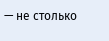— не столько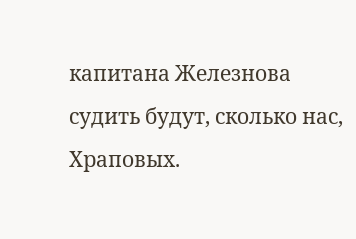капитана Железнова судить будут, сколько нас, Храповых.